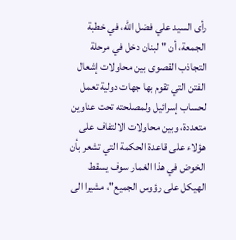رأى السيد علي فضل الله، في خطبة الجمعة، أن "لبنان دخل في مرحلة التجاذب القصوى بين محاولات إشعال الفتن التي تقوم بها جهات دولية تعمل لحساب إسرائيل ولمصلحته تحت عناوين متعددة، وبين محاولات الالتفاف على هؤلاء على قاعدة الحكمة التي تشعر بأن الخوض في هذا الغمار سوف يسقط الهيكل على رؤوس الجميع"، مشيرا الى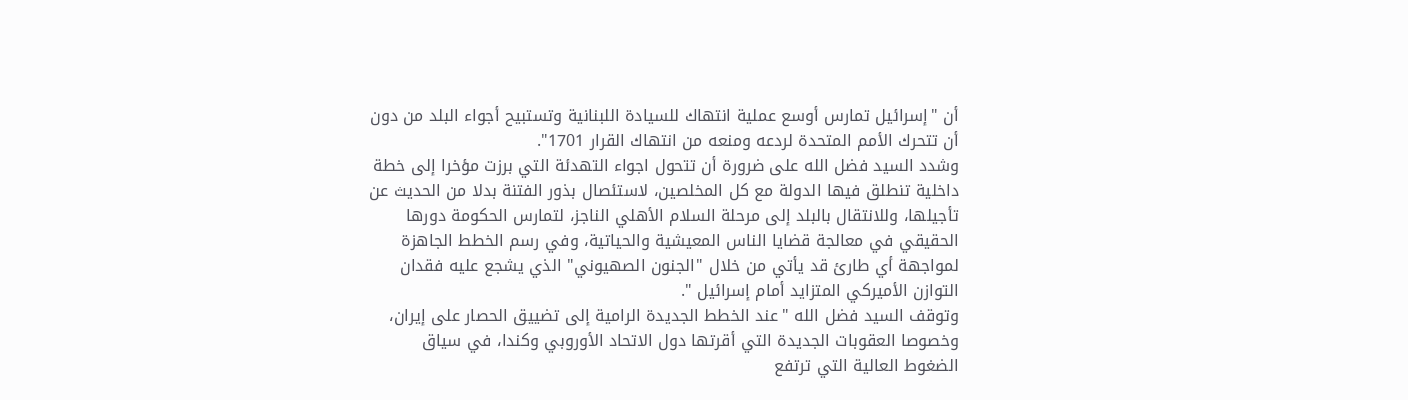أن "إسرائيل تمارس أوسع عملية انتهاك للسيادة اللبنانية وتستبيح أجواء البلد من دون أن تتحرك الأمم المتحدة لردعه ومنعه من انتهاك القرار 1701".
وشدد السيد فضل الله على ضرورة أن تتحول اجواء التهدئة التي برزت مؤخرا إلى خطة داخلية تنطلق فيها الدولة مع كل المخلصين، لاستئصال بذور الفتنة بدلا من الحديث عن تأجيلها، وللانتقال بالبلد إلى مرحلة السلام الأهلي الناجز، لتمارس الحكومة دورها الحقيقي في معالجة قضايا الناس المعيشية والحياتية، وفي رسم الخطط الجاهزة لمواجهة أي طارئ قد يأتي من خلال "الجنون الصهيوني" الذي يشجع عليه فقدان التوازن الأميركي المتزايد أمام إسرائيل ".
وتوقف السيد فضل الله "عند الخطط الجديدة الرامية إلى تضييق الحصار على إيران، وخصوصا العقوبات الجديدة التي أقرتها دول الاتحاد الأوروبي وكندا، في سياق الضغوط العالية التي ترتفع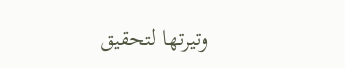وتيرتها لتحقيق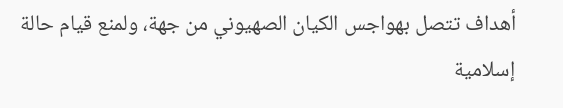أهداف تتصل بهواجس الكيان الصهيوني من جهة، ولمنع قيام حالة إسلامية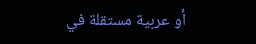أو عربية مستقلة في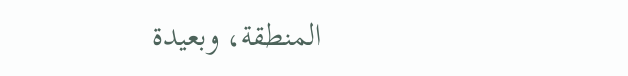المنطقة، وبعيدة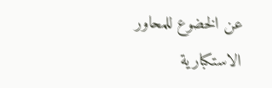عن الخضوع للمحاور الاستكبارية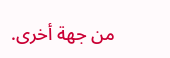من جهة أخرى.